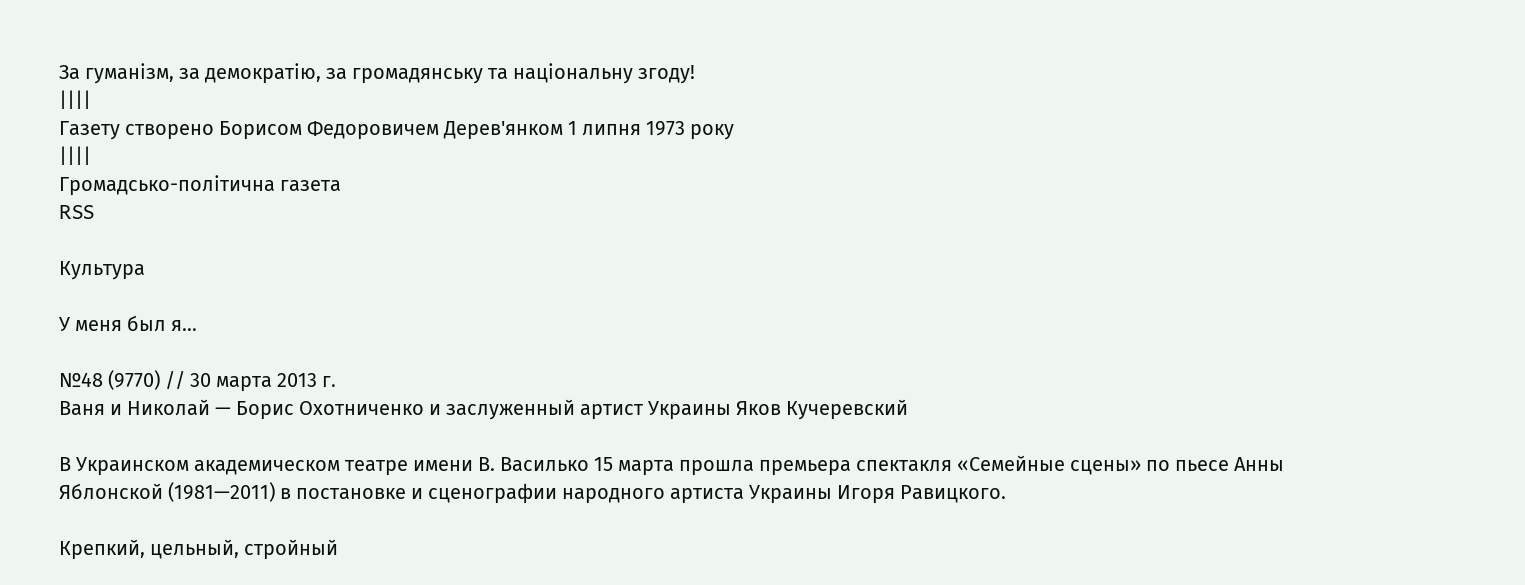За гуманізм, за демократію, за громадянську та національну згоду!
||||
Газету створено Борисом Федоровичем Дерев'янком 1 липня 1973 року
||||
Громадсько-політична газета
RSS

Культура

У меня был я...

№48 (9770) // 30 марта 2013 г.
Ваня и Николай — Борис Охотниченко и заслуженный артист Украины Яков Кучеревский

В Украинском академическом театре имени В. Василько 15 марта прошла премьера спектакля «Семейные сцены» по пьесе Анны Яблонской (1981—2011) в постановке и сценографии народного артиста Украины Игоря Равицкого.

Крепкий, цельный, стройный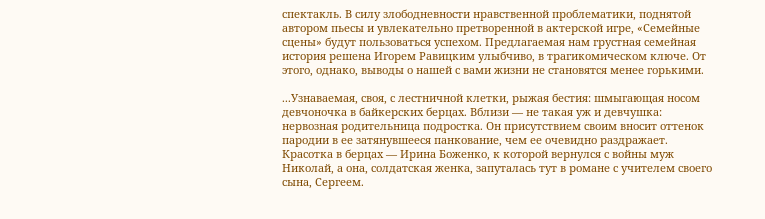спектакль. В силу злободневности нравственной проблематики, поднятой автором пьесы и увлекательно претворенной в актерской игре, «Семейные сцены» будут пользоваться успехом. Предлагаемая нам грустная семейная история решена Игорем Равицким улыбчиво, в трагикомическом ключе. От этого, однако, выводы о нашей с вами жизни не становятся менее горькими.

...Узнаваемая, своя, с лестничной клетки, рыжая бестия: шмыгающая носом девчоночка в байкерских берцах. Вблизи — не такая уж и девчушка: нервозная родительница подростка. Он присутствием своим вносит оттенок пародии в ее затянувшееся панкование, чем ее очевидно раздражает. Красотка в берцах — Ирина Боженко, к которой вернулся с войны муж Николай, а она, солдатская женка, запуталась тут в романе с учителем своего сына, Сергеем.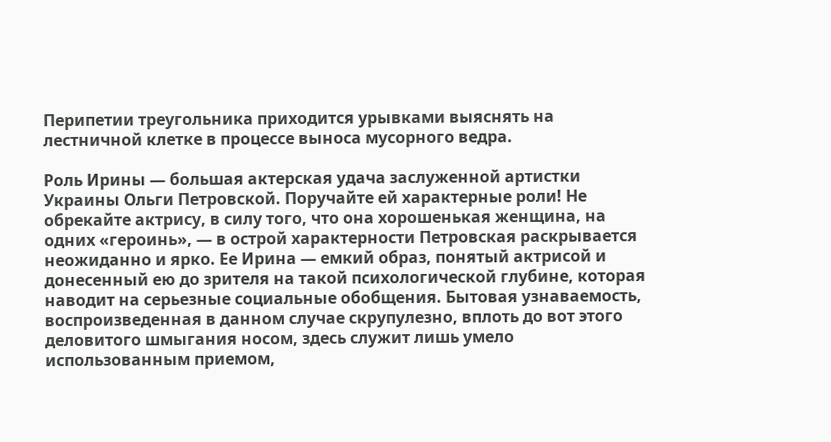Перипетии треугольника приходится урывками выяснять на лестничной клетке в процессе выноса мусорного ведра.

Роль Ирины — большая актерская удача заслуженной артистки Украины Ольги Петровской. Поручайте ей характерные роли! Не обрекайте актрису, в силу того, что она хорошенькая женщина, на одних «героинь», — в острой характерности Петровская раскрывается неожиданно и ярко. Ее Ирина — емкий образ, понятый актрисой и донесенный ею до зрителя на такой психологической глубине, которая наводит на серьезные социальные обобщения. Бытовая узнаваемость, воспроизведенная в данном случае скрупулезно, вплоть до вот этого деловитого шмыгания носом, здесь служит лишь умело использованным приемом,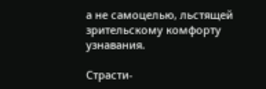а не самоцелью, льстящей зрительскому комфорту узнавания.

Страсти-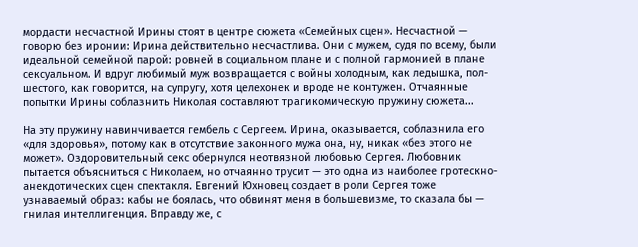мордасти несчастной Ирины стоят в центре сюжета «Семейных сцен». Несчастной — говорю без иронии: Ирина действительно несчастлива. Они с мужем, судя по всему, были идеальной семейной парой: ровней в социальном плане и с полной гармонией в плане сексуальном. И вдруг любимый муж возвращается с войны холодным, как ледышка, пол-шестого, как говорится, на супругу, хотя целехонек и вроде не контужен. Отчаянные попытки Ирины соблазнить Николая составляют трагикомическую пружину сюжета...

На эту пружину навинчивается гембель с Сергеем. Ирина, оказывается, соблазнила его «для здоровья», потому как в отсутствие законного мужа она, ну, никак «без этого не может». Оздоровительный секс обернулся неотвязной любовью Сергея. Любовник пытается объясниться с Николаем, но отчаянно трусит — это одна из наиболее гротескно-анекдотических сцен спектакля. Евгений Юхновец создает в роли Сергея тоже узнаваемый образ: кабы не боялась, что обвинят меня в большевизме, то сказала бы — гнилая интеллигенция. Вправду же, с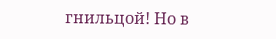гнильцой! Но в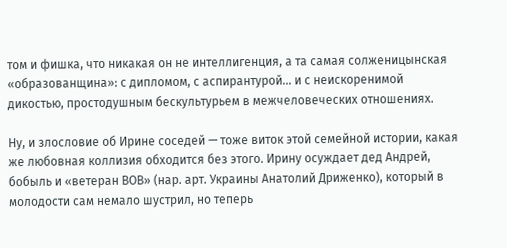том и фишка, что никакая он не интеллигенция, а та самая солженицынская «образованщина»: с дипломом, с аспирантурой... и с неискоренимой дикостью, простодушным бескультурьем в межчеловеческих отношениях.

Ну, и злословие об Ирине соседей — тоже виток этой семейной истории, какая же любовная коллизия обходится без этого. Ирину осуждает дед Андрей, бобыль и «ветеран ВОВ» (нар. арт. Украины Анатолий Дриженко), который в молодости сам немало шустрил, но теперь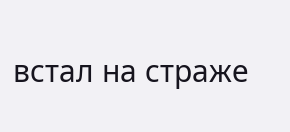встал на страже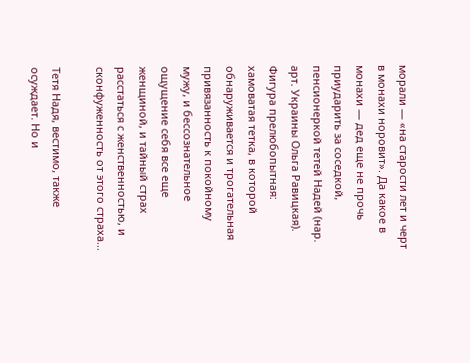морали — «на старости лет и черт в монахи норовит». Да какое в монахи — дед еще не прочь приударить за соседкой, пенсионеркой тетей Надей (нар. арт. Украины Ольга Равицкая). Фигура прелюбопытная: хамоватая тетка, в которой обнаруживается и трогательная привязанность к покойному мужу, и бессознательное ощущение себя все еще женщиной, и тайный страх расстаться с женственностью, и сконфуженность от этого страха...

Тетя Надя, вестимо, также осуждает. Но и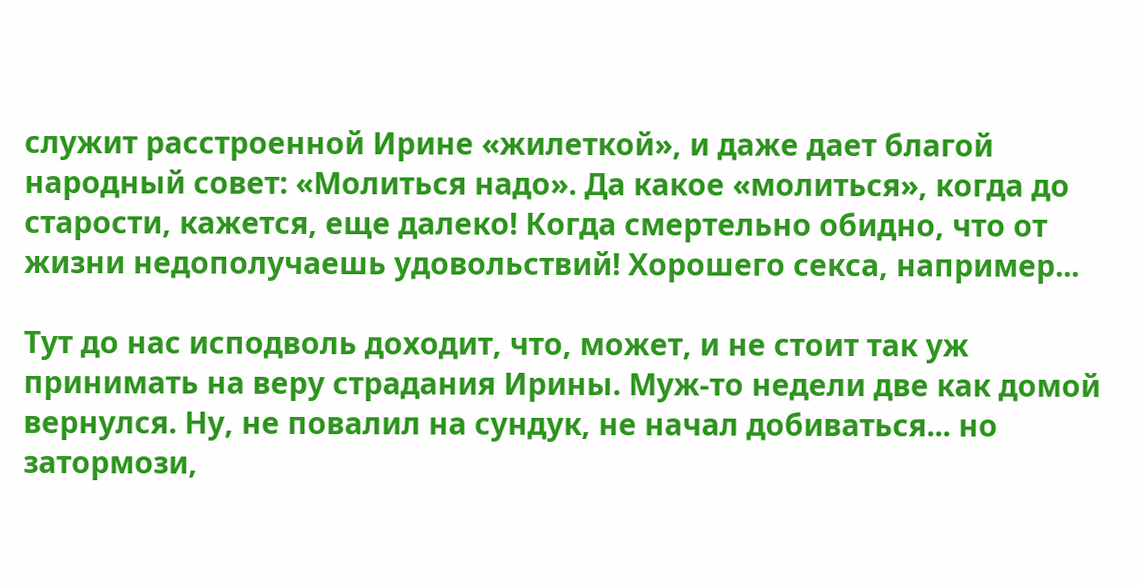служит расстроенной Ирине «жилеткой», и даже дает благой народный совет: «Молиться надо». Да какое «молиться», когда до старости, кажется, еще далеко! Когда смертельно обидно, что от жизни недополучаешь удовольствий! Хорошего секса, например...

Тут до нас исподволь доходит, что, может, и не стоит так уж принимать на веру страдания Ирины. Муж-то недели две как домой вернулся. Ну, не повалил на сундук, не начал добиваться... но затормози,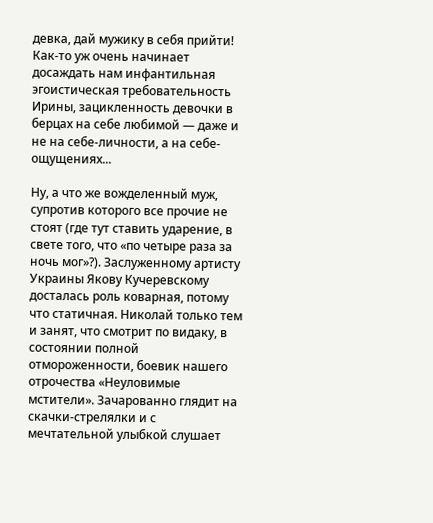девка, дай мужику в себя прийти! Как-то уж очень начинает досаждать нам инфантильная эгоистическая требовательность Ирины, зацикленность девочки в берцах на себе любимой — даже и не на себе-личности, а на себе-ощущениях...

Ну, а что же вожделенный муж, супротив которого все прочие не стоят (где тут ставить ударение, в свете того, что «по четыре раза за ночь мог»?). Заслуженному артисту Украины Якову Кучеревскому досталась роль коварная, потому что статичная. Николай только тем и занят, что смотрит по видаку, в состоянии полной отмороженности, боевик нашего отрочества «Неуловимые мстители». Зачарованно глядит на скачки-стрелялки и с мечтательной улыбкой слушает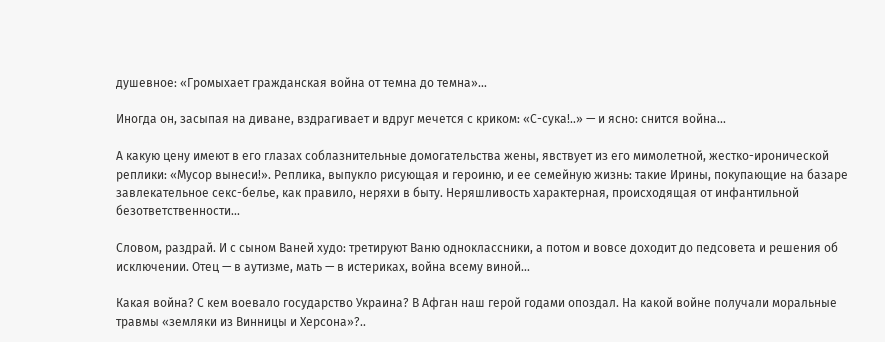душевное: «Громыхает гражданская война от темна до темна»...

Иногда он, засыпая на диване, вздрагивает и вдруг мечется с криком: «С-сука!..» — и ясно: снится война...

А какую цену имеют в его глазах соблазнительные домогательства жены, явствует из его мимолетной, жестко-иронической реплики: «Мусор вынеси!». Реплика, выпукло рисующая и героиню, и ее семейную жизнь: такие Ирины, покупающие на базаре завлекательное секс-белье, как правило, неряхи в быту. Неряшливость характерная, происходящая от инфантильной безответственности...

Словом, раздрай. И с сыном Ваней худо: третируют Ваню одноклассники, а потом и вовсе доходит до педсовета и решения об исключении. Отец — в аутизме, мать — в истериках, война всему виной...

Какая война? С кем воевало государство Украина? В Афган наш герой годами опоздал. На какой войне получали моральные травмы «земляки из Винницы и Херсона»?..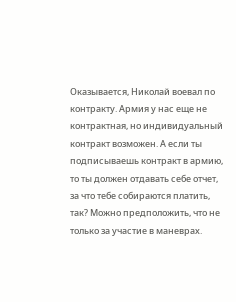Оказывается, Николай воевал по контракту. Армия у нас еще не контрактная, но индивидуальный контракт возможен. А если ты подписываешь контракт в армию, то ты должен отдавать себе отчет, за что тебе собираются платить, так? Можно предположить, что не только за участие в маневрах.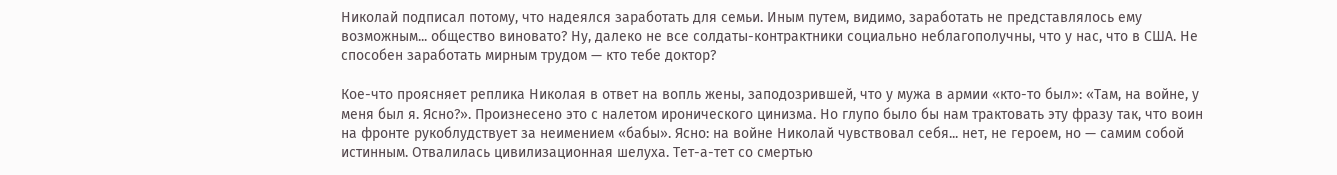Николай подписал потому, что надеялся заработать для семьи. Иным путем, видимо, заработать не представлялось ему возможным... общество виновато? Ну, далеко не все солдаты-контрактники социально неблагополучны, что у нас, что в США. Не способен заработать мирным трудом — кто тебе доктор?

Кое-что проясняет реплика Николая в ответ на вопль жены, заподозрившей, что у мужа в армии «кто-то был»: «Там, на войне, у меня был я. Ясно?». Произнесено это с налетом иронического цинизма. Но глупо было бы нам трактовать эту фразу так, что воин на фронте рукоблудствует за неимением «бабы». Ясно: на войне Николай чувствовал себя... нет, не героем, но — самим собой истинным. Отвалилась цивилизационная шелуха. Тет-а-тет со смертью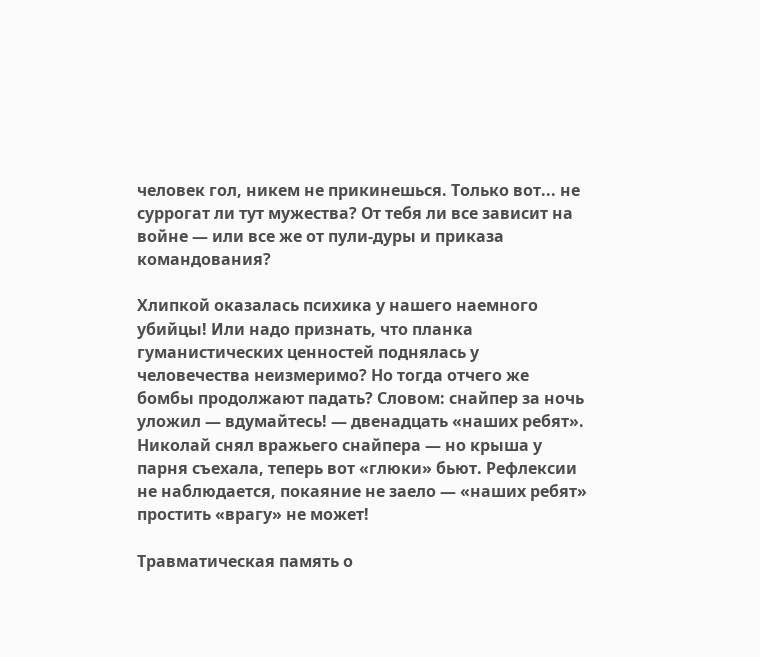человек гол, никем не прикинешься. Только вот... не суррогат ли тут мужества? От тебя ли все зависит на войне — или все же от пули-дуры и приказа командования?

Хлипкой оказалась психика у нашего наемного убийцы! Или надо признать, что планка гуманистических ценностей поднялась у человечества неизмеримо? Но тогда отчего же бомбы продолжают падать? Словом: снайпер за ночь уложил — вдумайтесь! — двенадцать «наших ребят». Николай снял вражьего снайпера — но крыша у парня съехала, теперь вот «глюки» бьют. Рефлексии не наблюдается, покаяние не заело — «наших ребят» простить «врагу» не может!

Травматическая память о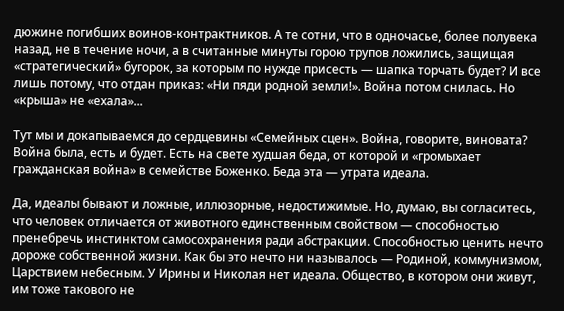дюжине погибших воинов-контрактников. А те сотни, что в одночасье, более полувека назад, не в течение ночи, а в считанные минуты горою трупов ложились, защищая «стратегический» бугорок, за которым по нужде присесть — шапка торчать будет? И все лишь потому, что отдан приказ: «Ни пяди родной земли!». Война потом снилась. Но «крыша» не «ехала»...

Тут мы и докапываемся до сердцевины «Семейных сцен». Война, говорите, виновата? Война была, есть и будет. Есть на свете худшая беда, от которой и «громыхает гражданская война» в семействе Боженко. Беда эта — утрата идеала.

Да, идеалы бывают и ложные, иллюзорные, недостижимые. Но, думаю, вы согласитесь, что человек отличается от животного единственным свойством — способностью пренебречь инстинктом самосохранения ради абстракции. Способностью ценить нечто дороже собственной жизни. Как бы это нечто ни называлось — Родиной, коммунизмом, Царствием небесным. У Ирины и Николая нет идеала. Общество, в котором они живут, им тоже такового не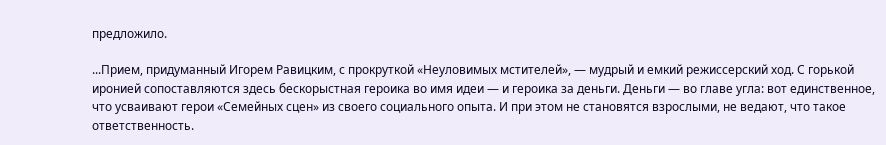предложило.

...Прием, придуманный Игорем Равицким, с прокруткой «Неуловимых мстителей», — мудрый и емкий режиссерский ход. С горькой иронией сопоставляются здесь бескорыстная героика во имя идеи — и героика за деньги. Деньги — во главе угла: вот единственное, что усваивают герои «Семейных сцен» из своего социального опыта. И при этом не становятся взрослыми, не ведают, что такое ответственность.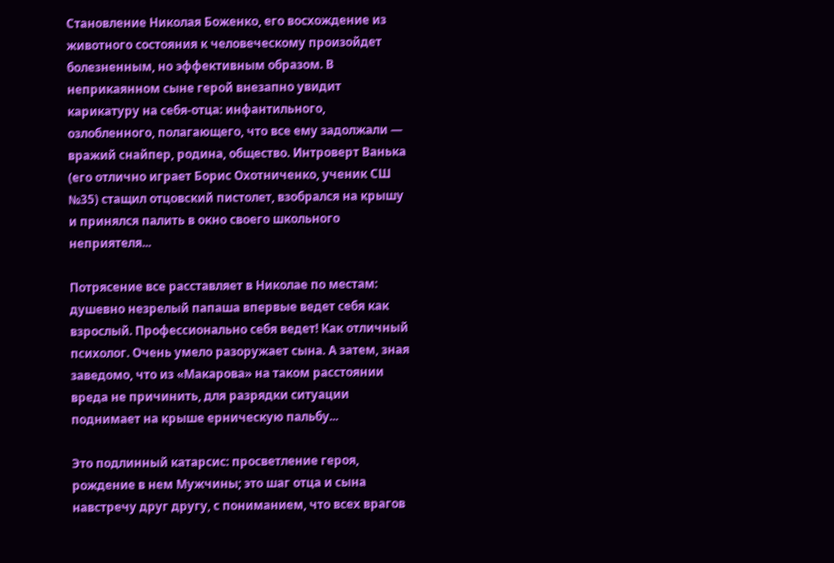Становление Николая Боженко, его восхождение из животного состояния к человеческому произойдет болезненным, но эффективным образом. В неприкаянном сыне герой внезапно увидит карикатуру на себя-отца: инфантильного, озлобленного, полагающего, что все ему задолжали — вражий снайпер, родина, общество. Интроверт Ванька (его отлично играет Борис Охотниченко, ученик СШ №35) стащил отцовский пистолет, взобрался на крышу и принялся палить в окно своего школьного неприятеля...

Потрясение все расставляет в Николае по местам: душевно незрелый папаша впервые ведет себя как взрослый. Профессионально себя ведет! Как отличный психолог. Очень умело разоружает сына. А затем, зная заведомо, что из «Макарова» на таком расстоянии вреда не причинить, для разрядки ситуации поднимает на крыше ерническую пальбу...

Это подлинный катарсис: просветление героя, рождение в нем Мужчины; это шаг отца и сына навстречу друг другу, с пониманием, что всех врагов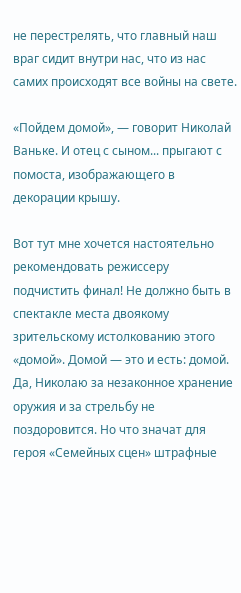не перестрелять, что главный наш враг сидит внутри нас, что из нас самих происходят все войны на свете.

«Пойдем домой», — говорит Николай Ваньке. И отец с сыном... прыгают с помоста, изображающего в декорации крышу.

Вот тут мне хочется настоятельно рекомендовать режиссеру подчистить финал! Не должно быть в спектакле места двоякому зрительскому истолкованию этого «домой». Домой — это и есть: домой. Да, Николаю за незаконное хранение оружия и за стрельбу не поздоровится. Но что значат для героя «Семейных сцен» штрафные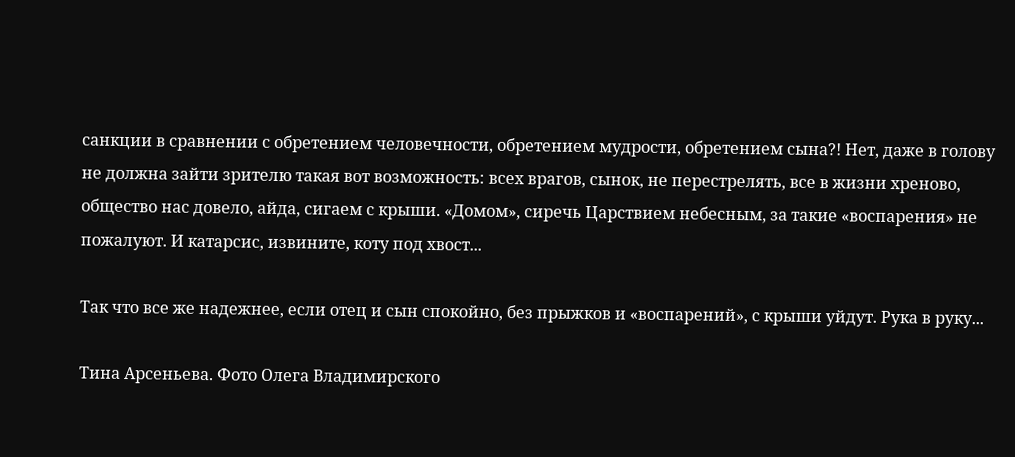санкции в сравнении с обретением человечности, обретением мудрости, обретением сына?! Нет, даже в голову не должна зайти зрителю такая вот возможность: всех врагов, сынок, не перестрелять, все в жизни хреново, общество нас довело, айда, сигаем с крыши. «Домом», сиречь Царствием небесным, за такие «воспарения» не пожалуют. И катарсис, извините, коту под хвост...

Так что все же надежнее, если отец и сын спокойно, без прыжков и «воспарений», с крыши уйдут. Рука в руку...

Тина Арсеньева. Фото Олега Владимирского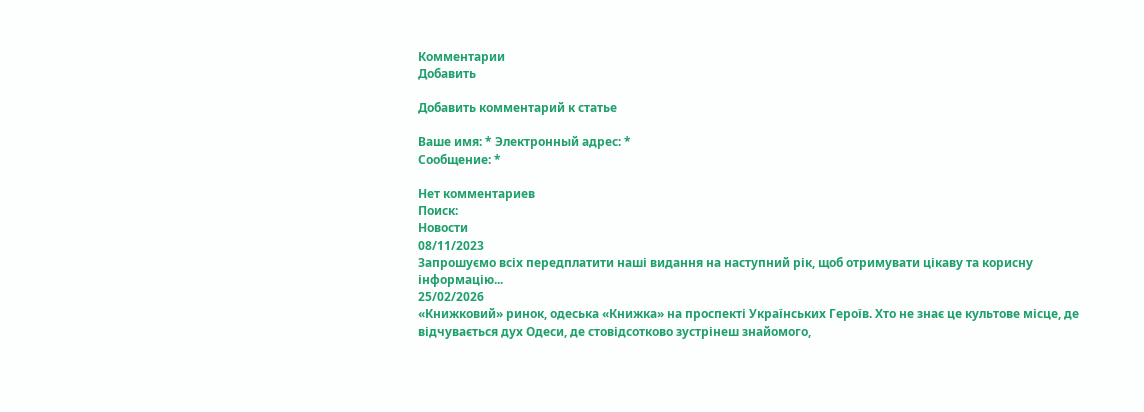Комментарии
Добавить

Добавить комментарий к статье

Ваше имя: * Электронный адрес: *
Сообщение: *

Нет комментариев
Поиск:
Новости
08/11/2023
Запрошуємо всіх передплатити наші видання на наступний рік, щоб отримувати цікаву та корисну інформацію...
25/02/2026
«Книжковий» ринок, одеська «Книжка» на проспекті Українських Героїв. Хто не знає це культове місце, де відчувається дух Одеси, де стовідсотково зустрінеш знайомого,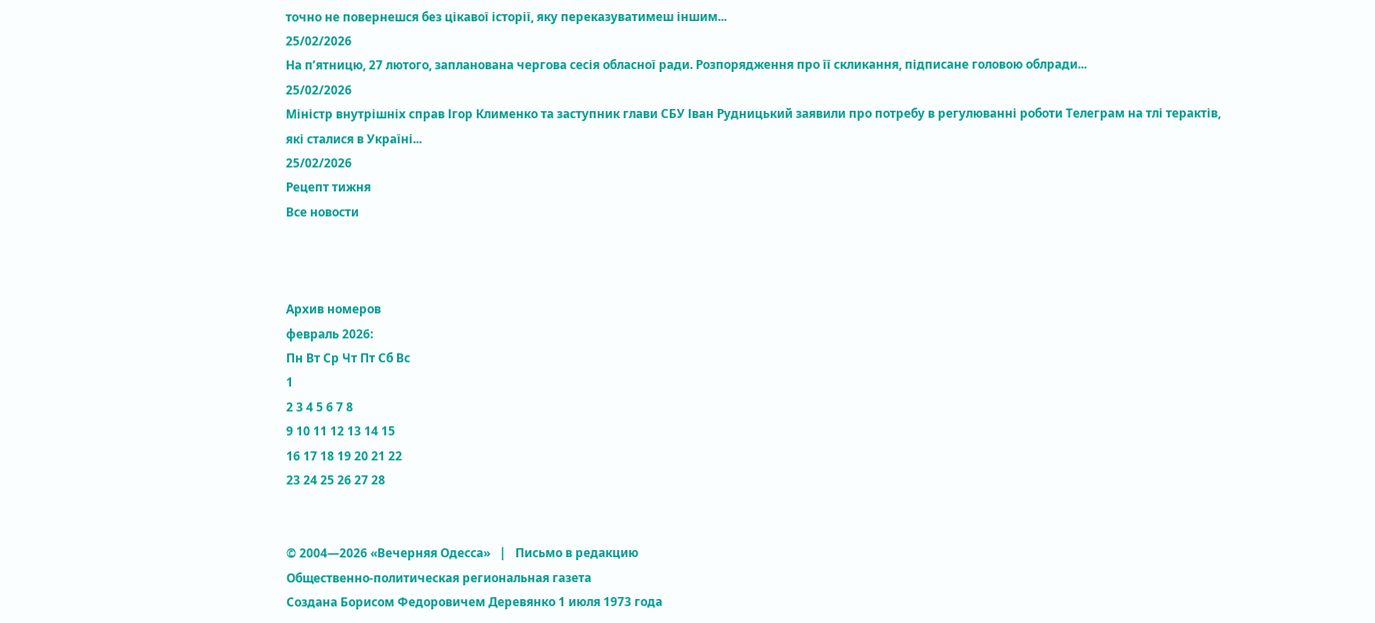точно не повернешся без цікавої історії, яку переказуватимеш іншим...
25/02/2026
На п’ятницю, 27 лютого, запланована чергова сесія обласної ради. Розпорядження про її скликання, підписане головою облради...
25/02/2026
Міністр внутрішніх справ Ігор Клименко та заступник глави СБУ Іван Рудницький заявили про потребу в регулюванні роботи Телеграм на тлі терактів, які сталися в Україні...
25/02/2026
Рецепт тижня
Все новости



Архив номеров
февраль 2026:
Пн Вт Ср Чт Пт Сб Вс
1
2 3 4 5 6 7 8
9 10 11 12 13 14 15
16 17 18 19 20 21 22
23 24 25 26 27 28


© 2004—2026 «Вечерняя Одесса»   |   Письмо в редакцию
Общественно-политическая региональная газета
Создана Борисом Федоровичем Деревянко 1 июля 1973 года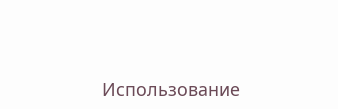Использование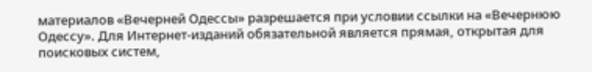материалов «Вечерней Одессы» разрешается при условии ссылки на «Вечернюю Одессу». Для Интернет-изданий обязательной является прямая, открытая для поисковых систем,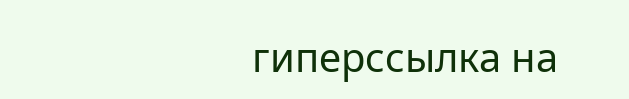гиперссылка на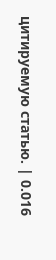цитируемую статью. | 0.016